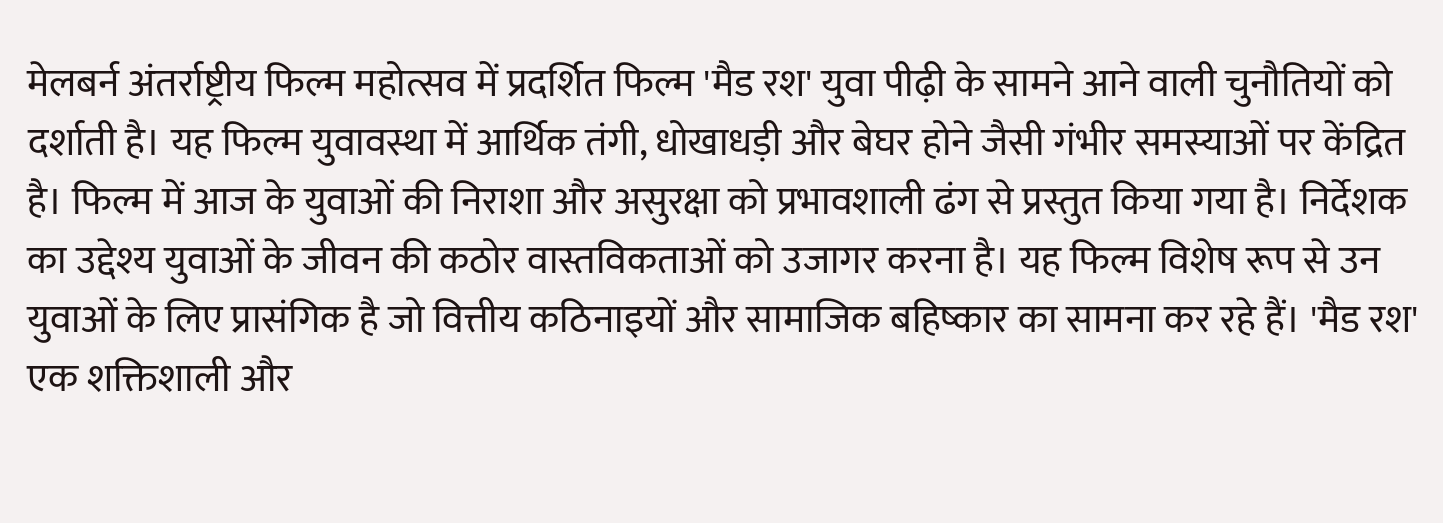मेलबर्न अंतर्राष्ट्रीय फिल्म महोत्सव में प्रदर्शित फिल्म 'मैड रश' युवा पीढ़ी के सामने आने वाली चुनौतियों को दर्शाती है। यह फिल्म युवावस्था में आर्थिक तंगी, धोखाधड़ी और बेघर होने जैसी गंभीर समस्याओं पर केंद्रित है। फिल्म में आज के युवाओं की निराशा और असुरक्षा को प्रभावशाली ढंग से प्रस्तुत किया गया है। निर्देशक का उद्देश्य युवाओं के जीवन की कठोर वास्तविकताओं को उजागर करना है। यह फिल्म विशेष रूप से उन युवाओं के लिए प्रासंगिक है जो वित्तीय कठिनाइयों और सामाजिक बहिष्कार का सामना कर रहे हैं। 'मैड रश' एक शक्तिशाली और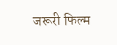जरूरी फिल्म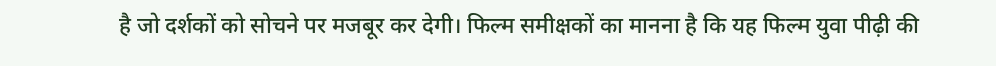है जो दर्शकों को सोचने पर मजबूर कर देगी। फिल्म समीक्षकों का मानना है कि यह फिल्म युवा पीढ़ी की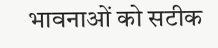भावनाओं को सटीक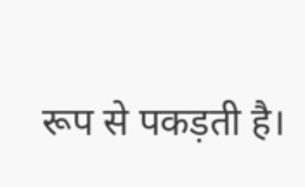रूप से पकड़ती है।